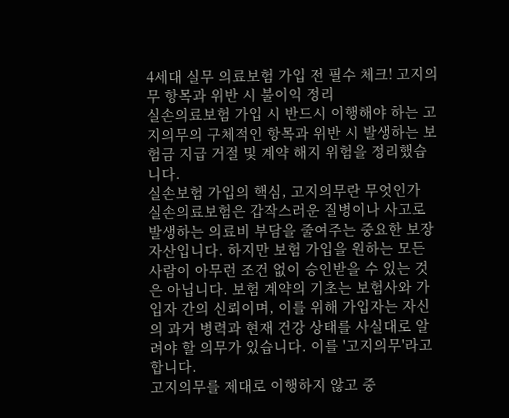4세대 실무 의료보험 가입 전 필수 체크! 고지의무 항목과 위반 시 불이익 정리
실손의료보험 가입 시 반드시 이행해야 하는 고지의무의 구체적인 항목과 위반 시 발생하는 보험금 지급 거절 및 계약 해지 위험을 정리했습니다.
실손보험 가입의 핵심, 고지의무란 무엇인가
실손의료보험은 갑작스러운 질병이나 사고로 발생하는 의료비 부담을 줄여주는 중요한 보장 자산입니다. 하지만 보험 가입을 원하는 모든 사람이 아무런 조건 없이 승인받을 수 있는 것은 아닙니다. 보험 계약의 기초는 보험사와 가입자 간의 신뢰이며, 이를 위해 가입자는 자신의 과거 병력과 현재 건강 상태를 사실대로 알려야 할 의무가 있습니다. 이를 '고지의무'라고 합니다.
고지의무를 제대로 이행하지 않고 중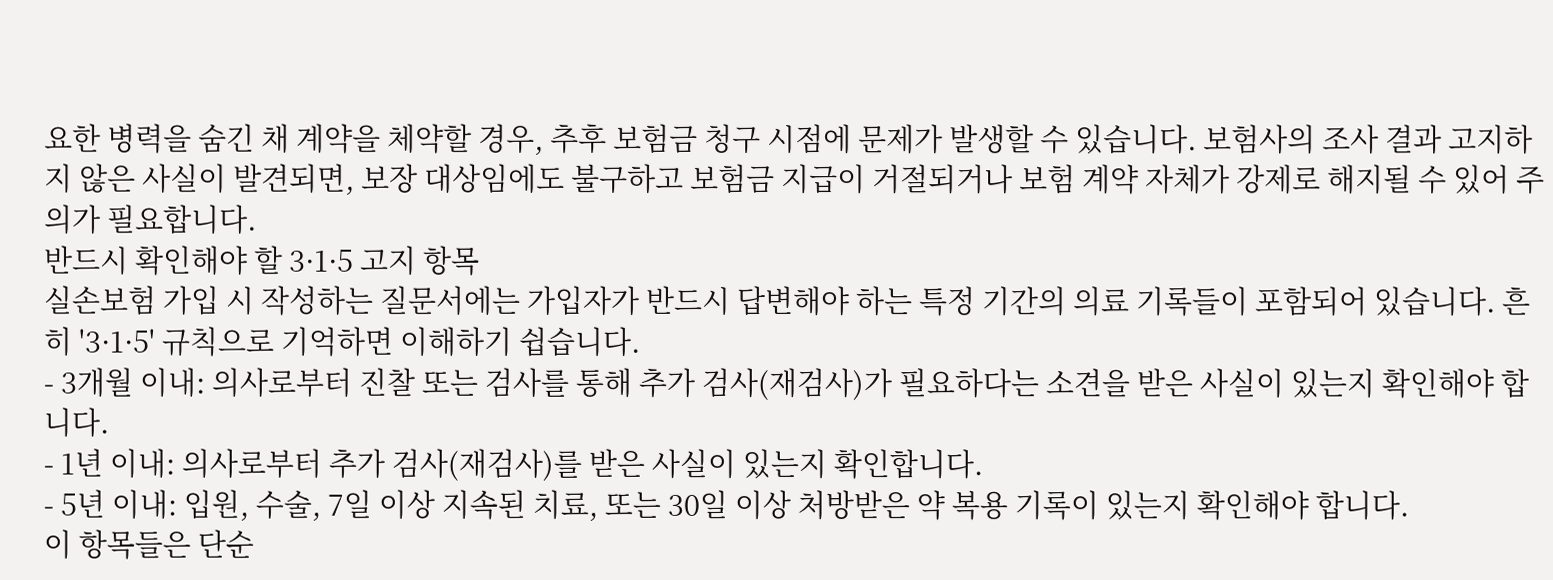요한 병력을 숨긴 채 계약을 체약할 경우, 추후 보험금 청구 시점에 문제가 발생할 수 있습니다. 보험사의 조사 결과 고지하지 않은 사실이 발견되면, 보장 대상임에도 불구하고 보험금 지급이 거절되거나 보험 계약 자체가 강제로 해지될 수 있어 주의가 필요합니다.
반드시 확인해야 할 3·1·5 고지 항목
실손보험 가입 시 작성하는 질문서에는 가입자가 반드시 답변해야 하는 특정 기간의 의료 기록들이 포함되어 있습니다. 흔히 '3·1·5' 규칙으로 기억하면 이해하기 쉽습니다.
- 3개월 이내: 의사로부터 진찰 또는 검사를 통해 추가 검사(재검사)가 필요하다는 소견을 받은 사실이 있는지 확인해야 합니다.
- 1년 이내: 의사로부터 추가 검사(재검사)를 받은 사실이 있는지 확인합니다.
- 5년 이내: 입원, 수술, 7일 이상 지속된 치료, 또는 30일 이상 처방받은 약 복용 기록이 있는지 확인해야 합니다.
이 항목들은 단순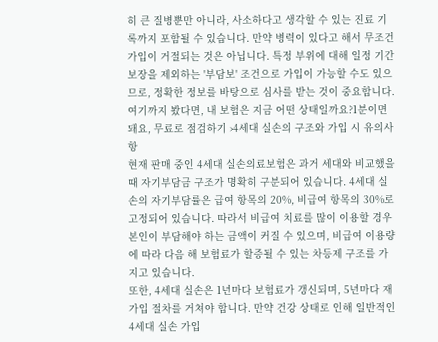히 큰 질병뿐만 아니라, 사소하다고 생각할 수 있는 진료 기록까지 포함될 수 있습니다. 만약 병력이 있다고 해서 무조건 가입이 거절되는 것은 아닙니다. 특정 부위에 대해 일정 기간 보장을 제외하는 '부담보' 조건으로 가입이 가능할 수도 있으므로, 정확한 정보를 바탕으로 심사를 받는 것이 중요합니다.
여기까지 봤다면, 내 보험은 지금 어떤 상태일까요?1분이면 돼요, 무료로 점검하기 ›4세대 실손의 구조와 가입 시 유의사항
현재 판매 중인 4세대 실손의료보험은 과거 세대와 비교했을 때 자기부담금 구조가 명확히 구분되어 있습니다. 4세대 실손의 자기부담률은 급여 항목의 20%, 비급여 항목의 30%로 고정되어 있습니다. 따라서 비급여 치료를 많이 이용할 경우 본인이 부담해야 하는 금액이 커질 수 있으며, 비급여 이용량에 따라 다음 해 보험료가 할증될 수 있는 차등제 구조를 가지고 있습니다.
또한, 4세대 실손은 1년마다 보험료가 갱신되며, 5년마다 재가입 절차를 거쳐야 합니다. 만약 건강 상태로 인해 일반적인 4세대 실손 가입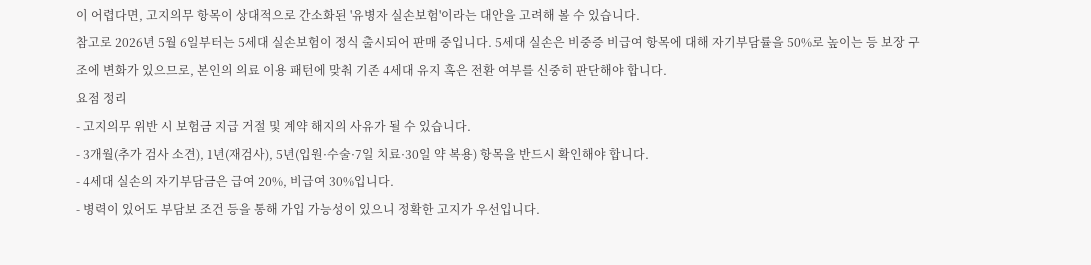이 어렵다면, 고지의무 항목이 상대적으로 간소화된 '유병자 실손보험'이라는 대안을 고려해 볼 수 있습니다.
참고로 2026년 5월 6일부터는 5세대 실손보험이 정식 출시되어 판매 중입니다. 5세대 실손은 비중증 비급여 항목에 대해 자기부담률을 50%로 높이는 등 보장 구조에 변화가 있으므로, 본인의 의료 이용 패턴에 맞춰 기존 4세대 유지 혹은 전환 여부를 신중히 판단해야 합니다.
요점 정리
- 고지의무 위반 시 보험금 지급 거절 및 계약 해지의 사유가 될 수 있습니다.
- 3개월(추가 검사 소견), 1년(재검사), 5년(입원·수술·7일 치료·30일 약 복용) 항목을 반드시 확인해야 합니다.
- 4세대 실손의 자기부담금은 급여 20%, 비급여 30%입니다.
- 병력이 있어도 부담보 조건 등을 통해 가입 가능성이 있으니 정확한 고지가 우선입니다.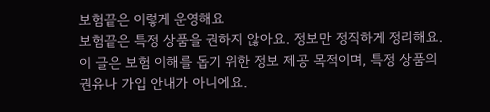보험끝은 이렇게 운영해요
보험끝은 특정 상품을 권하지 않아요. 정보만 정직하게 정리해요.
이 글은 보험 이해를 돕기 위한 정보 제공 목적이며, 특정 상품의 권유나 가입 안내가 아니에요.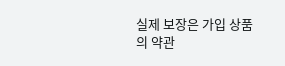실제 보장은 가입 상품의 약관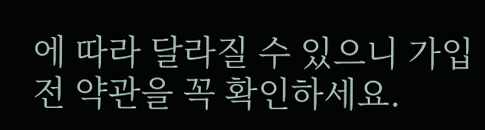에 따라 달라질 수 있으니 가입 전 약관을 꼭 확인하세요.